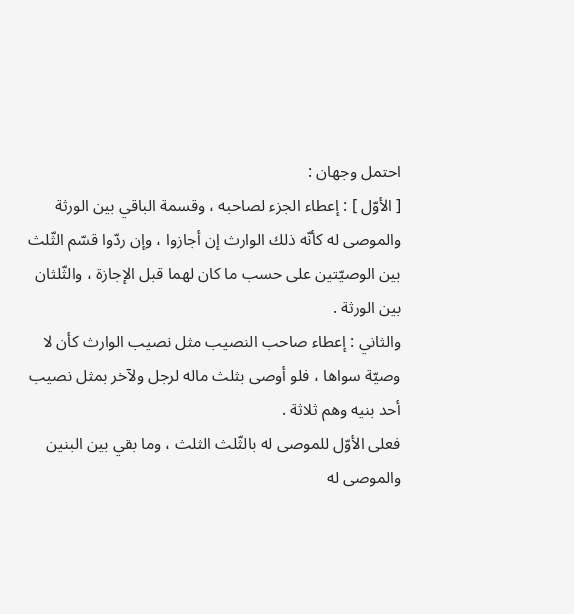احتمل وجهان :
[ الأوّل ] : إعطاء الجزء لصاحبه ، وقسمة الباقي بين الورثة والموصى له كأنّه ذلك الوارث إن أجازوا ، وإن ردّوا قسّم الثّلث بين الوصيّتين على حسب ما كان لهما قبل الإجازة ، والثّلثان بين الورثة .
والثاني : إعطاء صاحب النصيب مثل نصيب الوارث كأن لا وصيّة سواها ، فلو أوصى بثلث ماله لرجل ولآخر بمثل نصيب أحد بنيه وهم ثلاثة .
فعلى الأوّل للموصى له بالثّلث الثلث ، وما بقي بين البنين والموصى له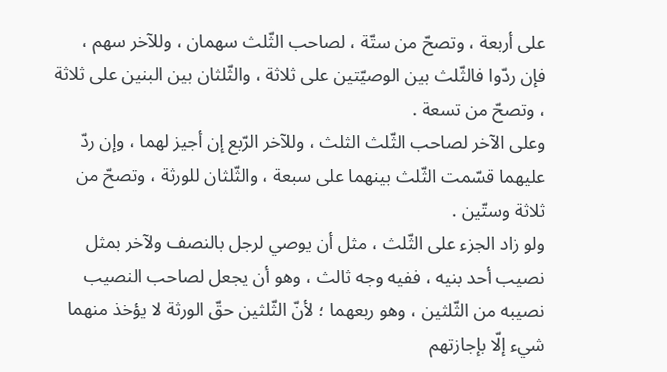على أربعة ، وتصحّ من ستّة ، لصاحب الثّلث سهمان ، وللآخر سهم ، فإن ردّوا فالثّلث بين الوصيّتين على ثلاثة ، والثّلثان بين البنين على ثلاثة ، وتصحّ من تسعة .
وعلى الآخر لصاحب الثّلث الثلث ، وللآخر الرّبع إن أجيز لهما ، وإن ردّ عليهما قسّمت الثّلث بينهما على سبعة ، والثّلثان للورثة ، وتصحّ من ثلاثة وستّين .
ولو زاد الجزء على الثّلث ، مثل أن يوصي لرجل بالنصف ولآخر بمثل نصيب أحد بنيه ، ففيه وجه ثالث ، وهو أن يجعل لصاحب النصيب نصيبه من الثّلثين ، وهو ربعهما ؛ لأنّ الثّلثين حقّ الورثة لا يؤخذ منهما شيء إلّا بإجازتهم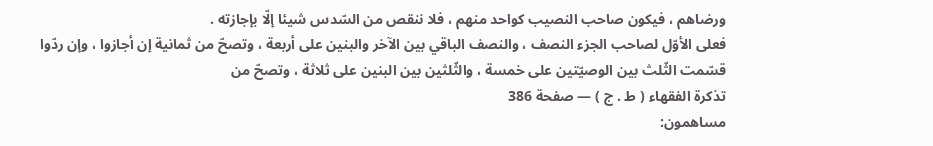ورضاهم ، فيكون صاحب النصيب كواحد منهم ، فلا ننقص من السّدس شيئا إلّا بإجازته .
فعلى الأوّل لصاحب الجزء النصف ، والنصف الباقي بين الآخر والبنين على أربعة ، وتصحّ من ثمانية إن أجازوا ، وإن ردّوا قسّمت الثّلث بين الوصيّتين على خمسة ، والثّلثين بين البنين على ثلاثة ، وتصحّ من
تذكرة الفقهاء ( ط . ج ) — صفحة 386
مساهمون: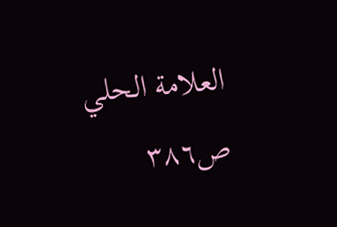العلامة الحلي
ص٣٨٦